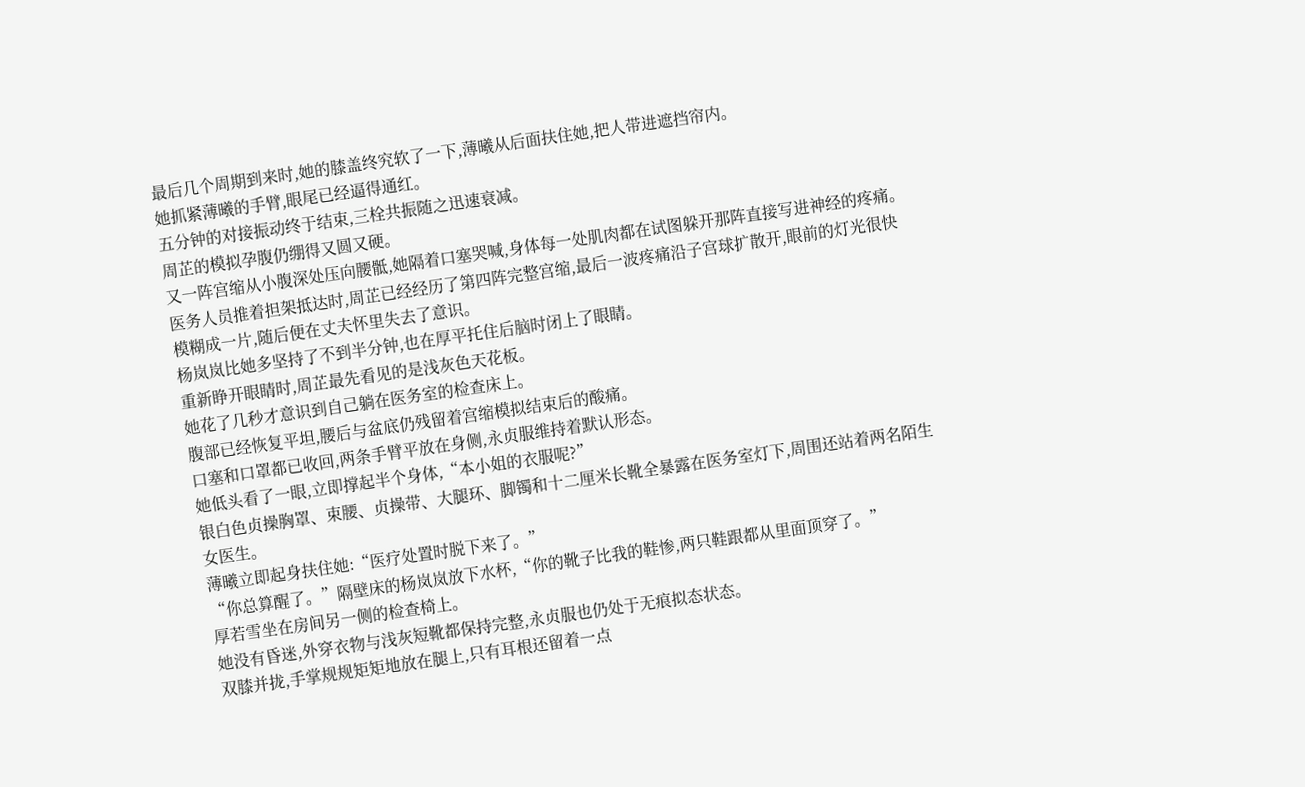最后几个周期到来时,她的膝盖终究软了一下,薄曦从后面扶住她,把人带进遮挡帘内。
她抓紧薄曦的手臂,眼尾已经逼得通红。
五分钟的对接振动终于结束,三栓共振随之迅速衰减。
周芷的模拟孕腹仍绷得又圆又硬。
又一阵宫缩从小腹深处压向腰骶,她隔着口塞哭喊,身体每一处肌肉都在试图躲开那阵直接写进神经的疼痛。
医务人员推着担架抵达时,周芷已经经历了第四阵完整宫缩,最后一波疼痛沿子宫球扩散开,眼前的灯光很快模糊成一片,随后便在丈夫怀里失去了意识。
杨岚岚比她多坚持了不到半分钟,也在厚平托住后脑时闭上了眼睛。
重新睁开眼睛时,周芷最先看见的是浅灰色天花板。
她花了几秒才意识到自己躺在医务室的检查床上。
腹部已经恢复平坦,腰后与盆底仍残留着宫缩模拟结束后的酸痛。
口塞和口罩都已收回,两条手臂平放在身侧,永贞服维持着默认形态。
她低头看了一眼,立即撑起半个身体,“本小姐的衣服呢?”
银白色贞操胸罩、束腰、贞操带、大腿环、脚镯和十二厘米长靴全暴露在医务室灯下,周围还站着两名陌生女医生。
薄曦立即起身扶住她:“医疗处置时脱下来了。”
“你总算醒了。”隔壁床的杨岚岚放下水杯,“你的靴子比我的鞋惨,两只鞋跟都从里面顶穿了。”
厚若雪坐在房间另一侧的检查椅上。
她没有昏迷,外穿衣物与浅灰短靴都保持完整,永贞服也仍处于无痕拟态状态。
双膝并拢,手掌规规矩矩地放在腿上,只有耳根还留着一点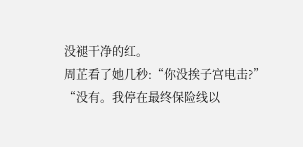没褪干净的红。
周芷看了她几秒:“你没挨子宫电击?”
“没有。我停在最终保险线以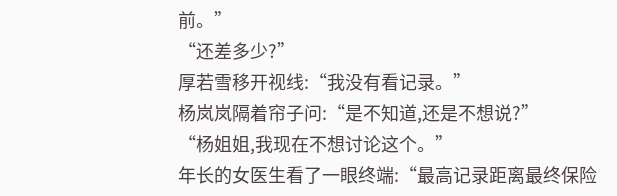前。”
“还差多少?”
厚若雪移开视线:“我没有看记录。”
杨岚岚隔着帘子问:“是不知道,还是不想说?”
“杨姐姐,我现在不想讨论这个。”
年长的女医生看了一眼终端:“最高记录距离最终保险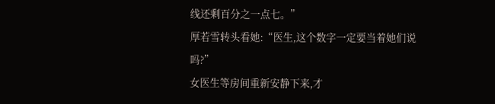线还剩百分之一点七。”
厚若雪转头看她:“医生,这个数字一定要当着她们说吗?”
女医生等房间重新安静下来,才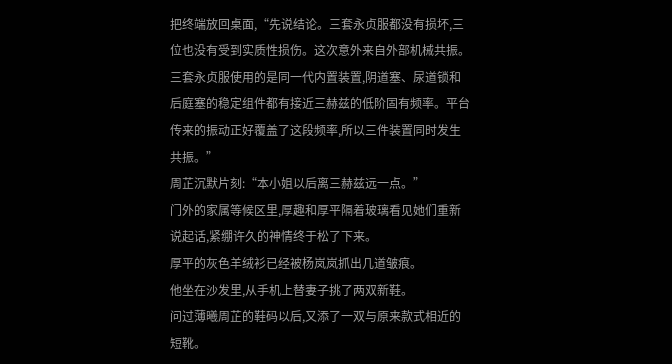把终端放回桌面,“先说结论。三套永贞服都没有损坏,三位也没有受到实质性损伤。这次意外来自外部机械共振。三套永贞服使用的是同一代内置装置,阴道塞、尿道锁和后庭塞的稳定组件都有接近三赫兹的低阶固有频率。平台传来的振动正好覆盖了这段频率,所以三件装置同时发生共振。”
周芷沉默片刻:“本小姐以后离三赫兹远一点。”
门外的家属等候区里,厚趣和厚平隔着玻璃看见她们重新说起话,紧绷许久的神情终于松了下来。
厚平的灰色羊绒衫已经被杨岚岚抓出几道皱痕。
他坐在沙发里,从手机上替妻子挑了两双新鞋。
问过薄曦周芷的鞋码以后,又添了一双与原来款式相近的短靴。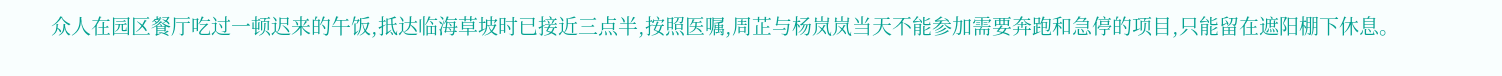众人在园区餐厅吃过一顿迟来的午饭,抵达临海草坡时已接近三点半,按照医嘱,周芷与杨岚岚当天不能参加需要奔跑和急停的项目,只能留在遮阳棚下休息。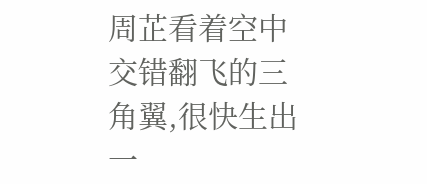周芷看着空中交错翻飞的三角翼,很快生出一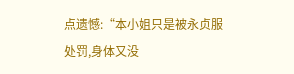点遗憾:“本小姐只是被永贞服处罚,身体又没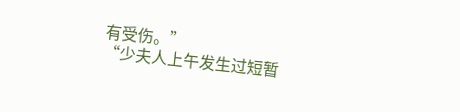有受伤。”
“少夫人上午发生过短暂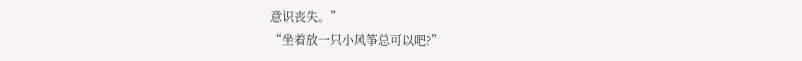意识丧失。”
“坐着放一只小风筝总可以吧?”